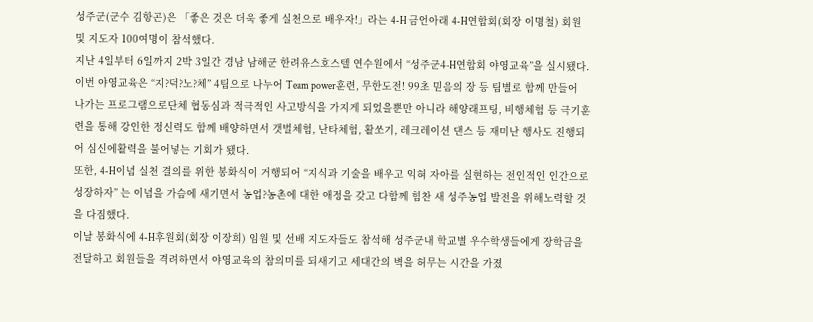성주군(군수 김항곤)은 「좋은 것은 더욱 좋게 실천으로 배우자!」라는 4-H 금언아래 4-H연합회(회장 이명철) 회원 및 지도자 100여명이 참석했다.
지난 4일부터 6일까지 2박 3일간 경남 남해군 한려유스호스텔 연수원에서 “성주군4-H연합회 야영교육”을 실시됐다.
이번 야영교육은 “지?덕?노?체” 4팀으로 나누어 Team power훈련, 무한도전! 99초 믿음의 장 등 팀별로 함께 만들어 나가는 프로그램으로단체 협동심과 적극적인 사고방식을 가지게 되었을뿐만 아니라 해양래프팅, 비행체험 등 극기훈련을 통해 강인한 정신력도 함께 배양하면서 갯벌체험, 난타체험, 활쏘기, 레크레이션 댄스 등 재미난 행사도 진행되어 심신에활력을 불어넣는 기회가 됐다.
또한, 4-H이념 실천 결의를 위한 봉화식이 거행되어 “지식과 기술을 배우고 익혀 자아를 실현하는 전인적인 인간으로 성장하자” 는 이념을 가슴에 새기면서 농업?농촌에 대한 애정을 갖고 다함께 힘찬 새 성주농업 발전을 위해노력할 것을 다짐했다.
이날 봉화식에 4-H후원회(회장 이장희) 임원 및 선배 지도자들도 참석해 성주군내 학교별 우수학생들에게 장학금을 전달하고 회원들을 격려하면서 야영교육의 참의미를 되새기고 세대간의 벽을 허무는 시간을 가졌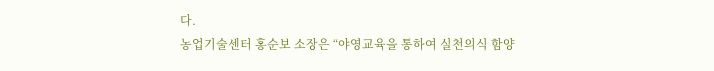다.
농업기술센터 홍순보 소장은 “야영교육을 통하여 실천의식 함양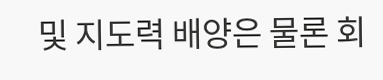및 지도력 배양은 물론 회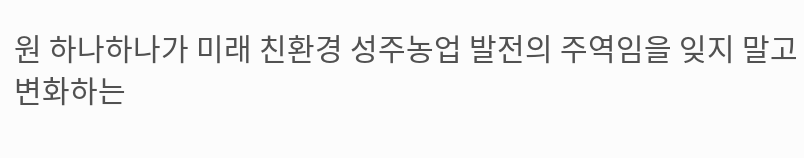원 하나하나가 미래 친환경 성주농업 발전의 주역임을 잊지 말고 변화하는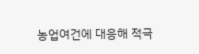농업여건에 대응해 적극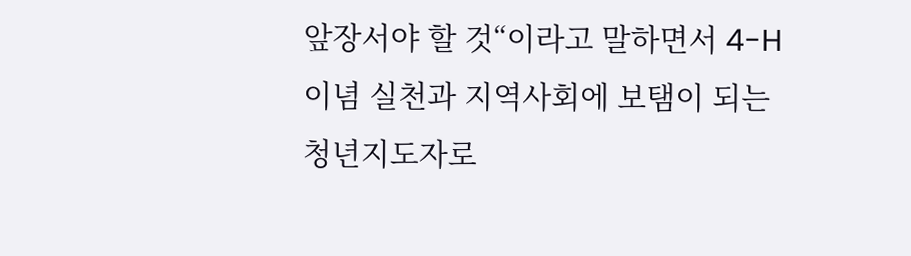앞장서야 할 것“이라고 말하면서 4-H이념 실천과 지역사회에 보탬이 되는 청년지도자로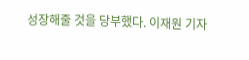성장해줄 것을 당부했다. 이재원 기자